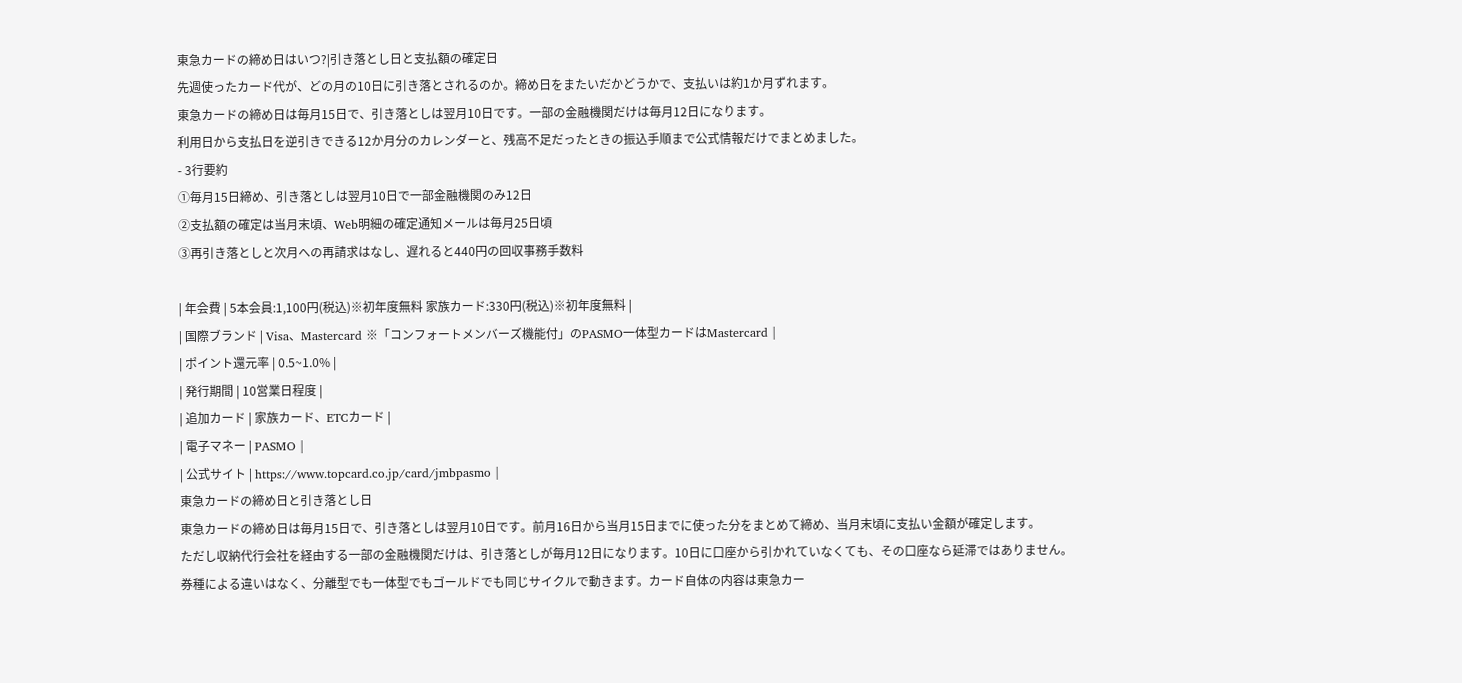東急カードの締め日はいつ?|引き落とし日と支払額の確定日
先週使ったカード代が、どの月の10日に引き落とされるのか。締め日をまたいだかどうかで、支払いは約1か月ずれます。
東急カードの締め日は毎月15日で、引き落としは翌月10日です。一部の金融機関だけは毎月12日になります。
利用日から支払日を逆引きできる12か月分のカレンダーと、残高不足だったときの振込手順まで公式情報だけでまとめました。
- 3行要約
①毎月15日締め、引き落としは翌月10日で一部金融機関のみ12日
②支払額の確定は当月末頃、Web明細の確定通知メールは毎月25日頃
③再引き落としと次月への再請求はなし、遅れると440円の回収事務手数料

| 年会費 | 5本会員:1,100円(税込)※初年度無料 家族カード:330円(税込)※初年度無料 |
| 国際ブランド | Visa、Mastercard ※「コンフォートメンバーズ機能付」のPASMO一体型カードはMastercard |
| ポイント還元率 | 0.5~1.0% |
| 発行期間 | 10営業日程度 |
| 追加カード | 家族カード、ETCカード |
| 電子マネー | PASMO |
| 公式サイト | https://www.topcard.co.jp/card/jmbpasmo |
東急カードの締め日と引き落とし日
東急カードの締め日は毎月15日で、引き落としは翌月10日です。前月16日から当月15日までに使った分をまとめて締め、当月末頃に支払い金額が確定します。
ただし収納代行会社を経由する一部の金融機関だけは、引き落としが毎月12日になります。10日に口座から引かれていなくても、その口座なら延滞ではありません。
券種による違いはなく、分離型でも一体型でもゴールドでも同じサイクルで動きます。カード自体の内容は東急カー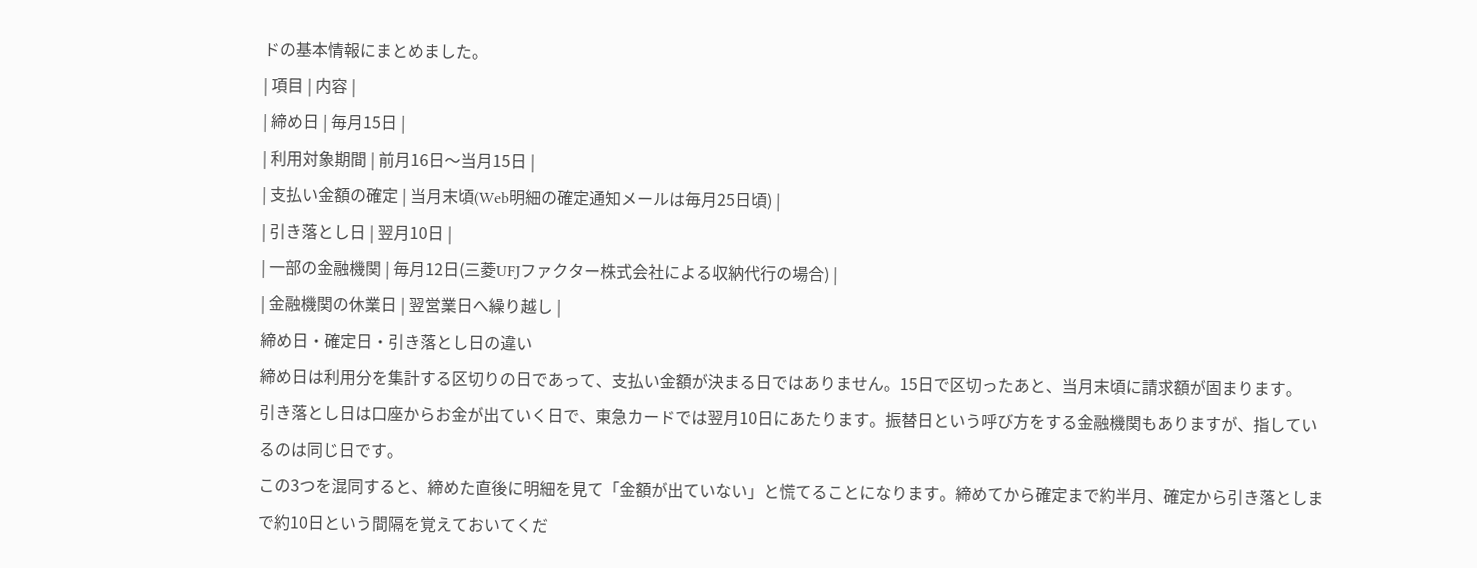ドの基本情報にまとめました。
| 項目 | 内容 |
| 締め日 | 毎月15日 |
| 利用対象期間 | 前月16日〜当月15日 |
| 支払い金額の確定 | 当月末頃(Web明細の確定通知メールは毎月25日頃) |
| 引き落とし日 | 翌月10日 |
| 一部の金融機関 | 毎月12日(三菱UFJファクター株式会社による収納代行の場合) |
| 金融機関の休業日 | 翌営業日へ繰り越し |
締め日・確定日・引き落とし日の違い
締め日は利用分を集計する区切りの日であって、支払い金額が決まる日ではありません。15日で区切ったあと、当月末頃に請求額が固まります。
引き落とし日は口座からお金が出ていく日で、東急カードでは翌月10日にあたります。振替日という呼び方をする金融機関もありますが、指しているのは同じ日です。
この3つを混同すると、締めた直後に明細を見て「金額が出ていない」と慌てることになります。締めてから確定まで約半月、確定から引き落としまで約10日という間隔を覚えておいてくだ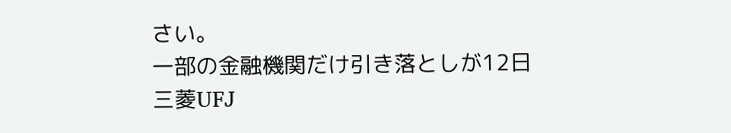さい。
一部の金融機関だけ引き落としが12日
三菱UFJ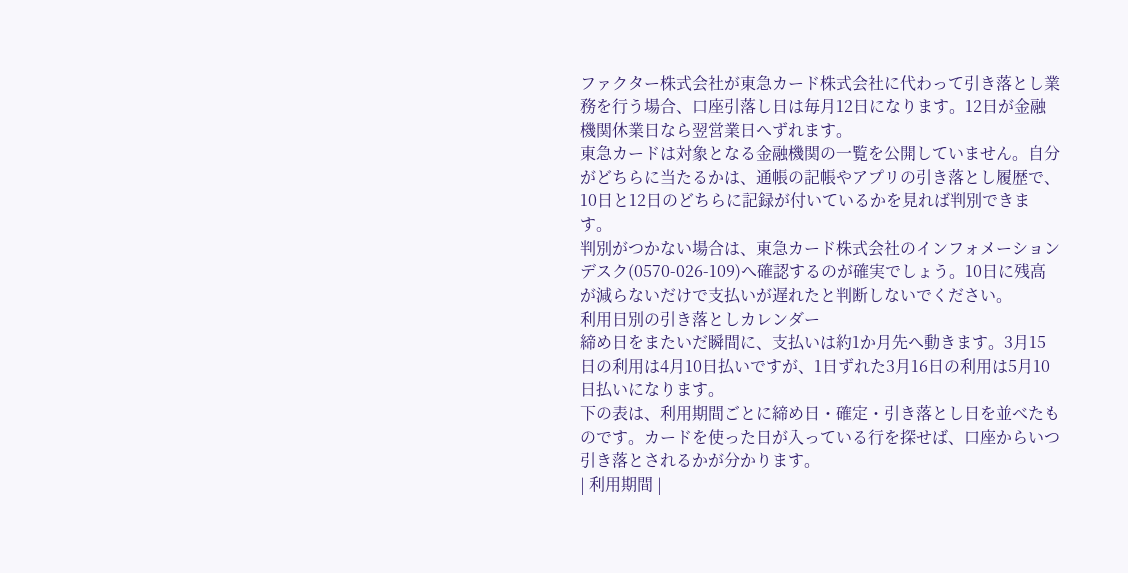ファクター株式会社が東急カード株式会社に代わって引き落とし業務を行う場合、口座引落し日は毎月12日になります。12日が金融機関休業日なら翌営業日へずれます。
東急カードは対象となる金融機関の一覧を公開していません。自分がどちらに当たるかは、通帳の記帳やアプリの引き落とし履歴で、10日と12日のどちらに記録が付いているかを見れば判別できます。
判別がつかない場合は、東急カード株式会社のインフォメーションデスク(0570-026-109)へ確認するのが確実でしょう。10日に残高が減らないだけで支払いが遅れたと判断しないでください。
利用日別の引き落としカレンダー
締め日をまたいだ瞬間に、支払いは約1か月先へ動きます。3月15日の利用は4月10日払いですが、1日ずれた3月16日の利用は5月10日払いになります。
下の表は、利用期間ごとに締め日・確定・引き落とし日を並べたものです。カードを使った日が入っている行を探せば、口座からいつ引き落とされるかが分かります。
| 利用期間 |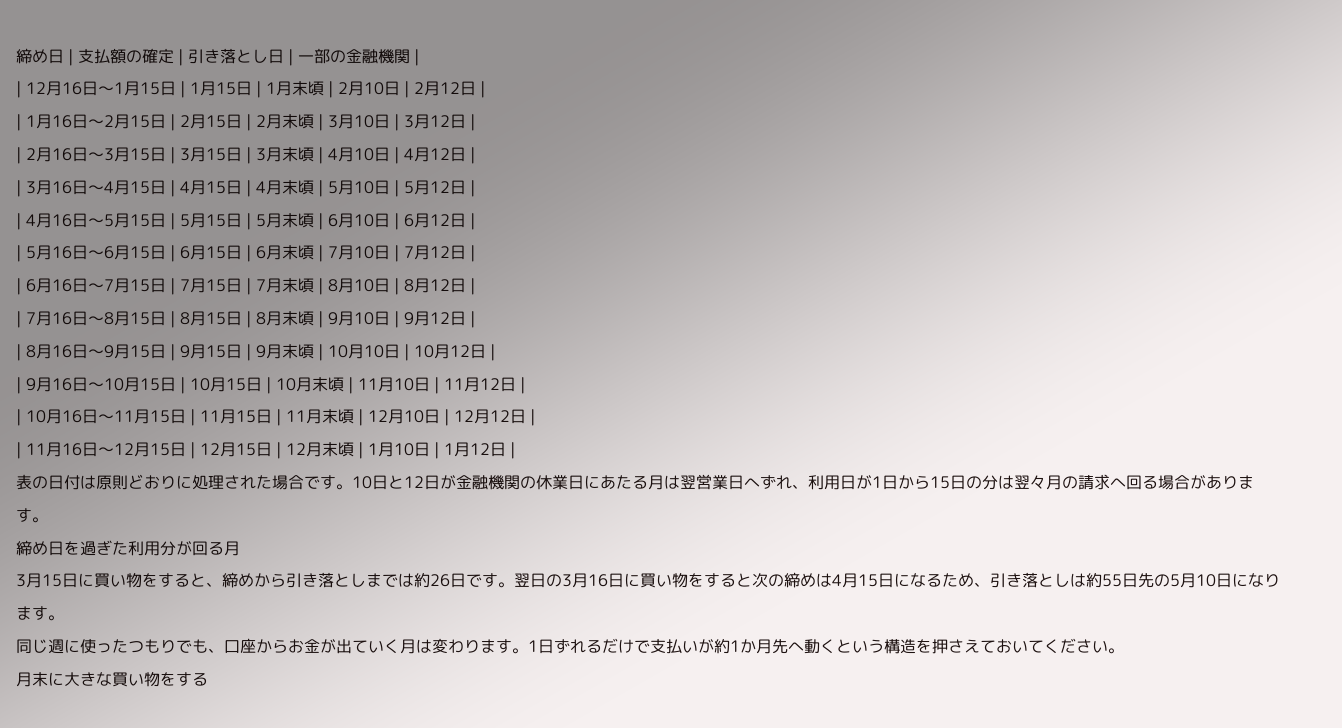締め日 | 支払額の確定 | 引き落とし日 | 一部の金融機関 |
| 12月16日〜1月15日 | 1月15日 | 1月末頃 | 2月10日 | 2月12日 |
| 1月16日〜2月15日 | 2月15日 | 2月末頃 | 3月10日 | 3月12日 |
| 2月16日〜3月15日 | 3月15日 | 3月末頃 | 4月10日 | 4月12日 |
| 3月16日〜4月15日 | 4月15日 | 4月末頃 | 5月10日 | 5月12日 |
| 4月16日〜5月15日 | 5月15日 | 5月末頃 | 6月10日 | 6月12日 |
| 5月16日〜6月15日 | 6月15日 | 6月末頃 | 7月10日 | 7月12日 |
| 6月16日〜7月15日 | 7月15日 | 7月末頃 | 8月10日 | 8月12日 |
| 7月16日〜8月15日 | 8月15日 | 8月末頃 | 9月10日 | 9月12日 |
| 8月16日〜9月15日 | 9月15日 | 9月末頃 | 10月10日 | 10月12日 |
| 9月16日〜10月15日 | 10月15日 | 10月末頃 | 11月10日 | 11月12日 |
| 10月16日〜11月15日 | 11月15日 | 11月末頃 | 12月10日 | 12月12日 |
| 11月16日〜12月15日 | 12月15日 | 12月末頃 | 1月10日 | 1月12日 |
表の日付は原則どおりに処理された場合です。10日と12日が金融機関の休業日にあたる月は翌営業日へずれ、利用日が1日から15日の分は翌々月の請求へ回る場合があります。
締め日を過ぎた利用分が回る月
3月15日に買い物をすると、締めから引き落としまでは約26日です。翌日の3月16日に買い物をすると次の締めは4月15日になるため、引き落としは約55日先の5月10日になります。
同じ週に使ったつもりでも、口座からお金が出ていく月は変わります。1日ずれるだけで支払いが約1か月先へ動くという構造を押さえておいてください。
月末に大きな買い物をする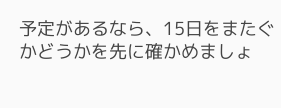予定があるなら、15日をまたぐかどうかを先に確かめましょ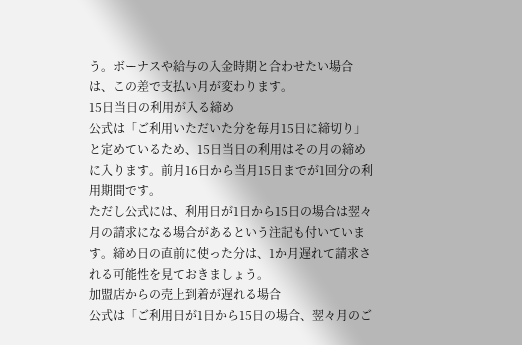う。ボーナスや給与の入金時期と合わせたい場合は、この差で支払い月が変わります。
15日当日の利用が入る締め
公式は「ご利用いただいた分を毎月15日に締切り」と定めているため、15日当日の利用はその月の締めに入ります。前月16日から当月15日までが1回分の利用期間です。
ただし公式には、利用日が1日から15日の場合は翌々月の請求になる場合があるという注記も付いています。締め日の直前に使った分は、1か月遅れて請求される可能性を見ておきましょう。
加盟店からの売上到着が遅れる場合
公式は「ご利用日が1日から15日の場合、翌々月のご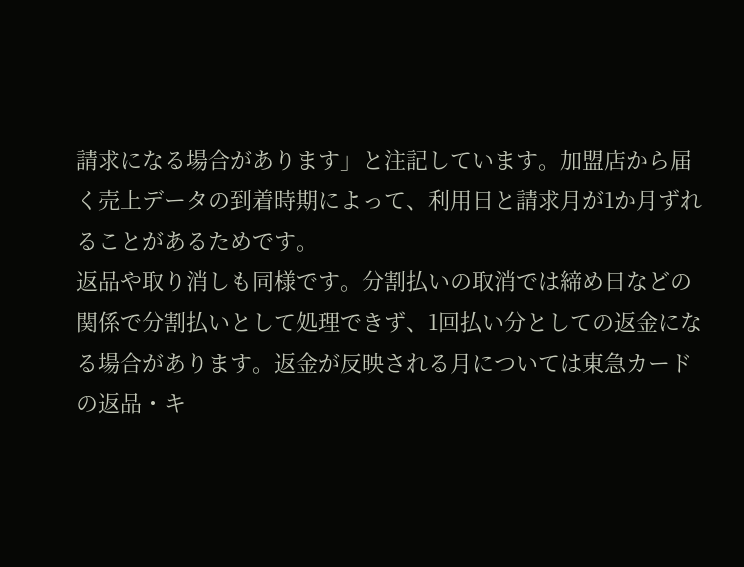請求になる場合があります」と注記しています。加盟店から届く売上データの到着時期によって、利用日と請求月が1か月ずれることがあるためです。
返品や取り消しも同様です。分割払いの取消では締め日などの関係で分割払いとして処理できず、1回払い分としての返金になる場合があります。返金が反映される月については東急カードの返品・キ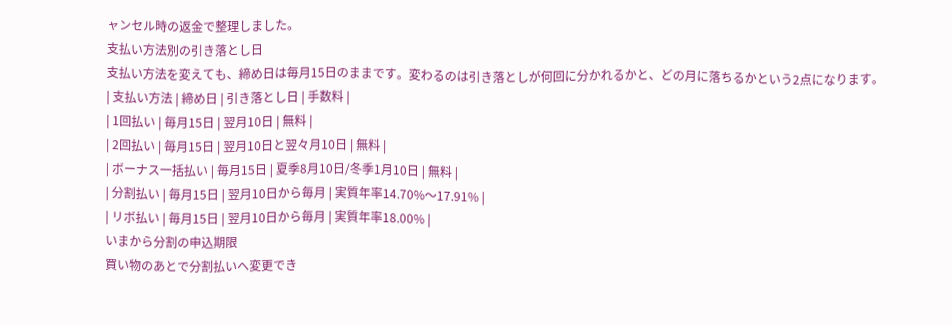ャンセル時の返金で整理しました。
支払い方法別の引き落とし日
支払い方法を変えても、締め日は毎月15日のままです。変わるのは引き落としが何回に分かれるかと、どの月に落ちるかという2点になります。
| 支払い方法 | 締め日 | 引き落とし日 | 手数料 |
| 1回払い | 毎月15日 | 翌月10日 | 無料 |
| 2回払い | 毎月15日 | 翌月10日と翌々月10日 | 無料 |
| ボーナス一括払い | 毎月15日 | 夏季8月10日/冬季1月10日 | 無料 |
| 分割払い | 毎月15日 | 翌月10日から毎月 | 実質年率14.70%〜17.91% |
| リボ払い | 毎月15日 | 翌月10日から毎月 | 実質年率18.00% |
いまから分割の申込期限
買い物のあとで分割払いへ変更でき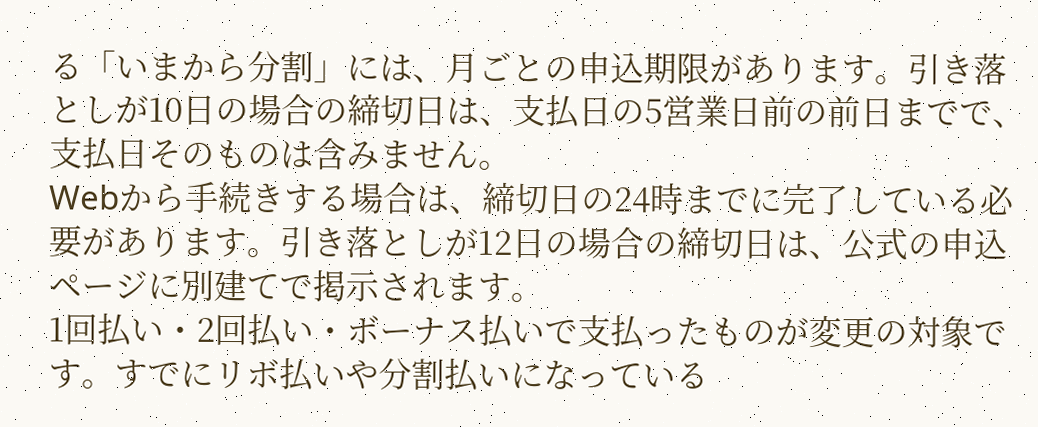る「いまから分割」には、月ごとの申込期限があります。引き落としが10日の場合の締切日は、支払日の5営業日前の前日までで、支払日そのものは含みません。
Webから手続きする場合は、締切日の24時までに完了している必要があります。引き落としが12日の場合の締切日は、公式の申込ページに別建てで掲示されます。
1回払い・2回払い・ボーナス払いで支払ったものが変更の対象です。すでにリボ払いや分割払いになっている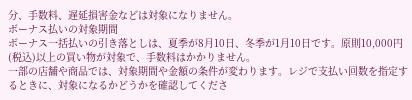分、手数料、遅延損害金などは対象になりません。
ボーナス払いの対象期間
ボーナス一括払いの引き落としは、夏季が8月10日、冬季が1月10日です。原則10,000円(税込)以上の買い物が対象で、手数料はかかりません。
一部の店舗や商品では、対象期間や金額の条件が変わります。レジで支払い回数を指定するときに、対象になるかどうかを確認してくださ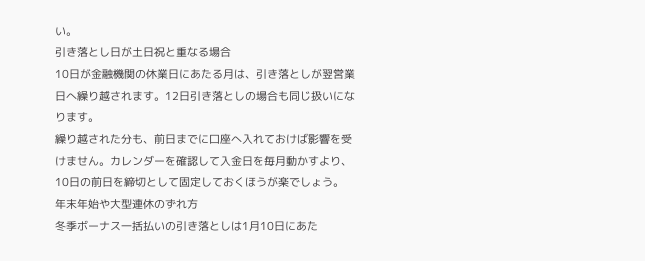い。
引き落とし日が土日祝と重なる場合
10日が金融機関の休業日にあたる月は、引き落としが翌営業日へ繰り越されます。12日引き落としの場合も同じ扱いになります。
繰り越された分も、前日までに口座へ入れておけば影響を受けません。カレンダーを確認して入金日を毎月動かすより、10日の前日を締切として固定しておくほうが楽でしょう。
年末年始や大型連休のずれ方
冬季ボーナス一括払いの引き落としは1月10日にあた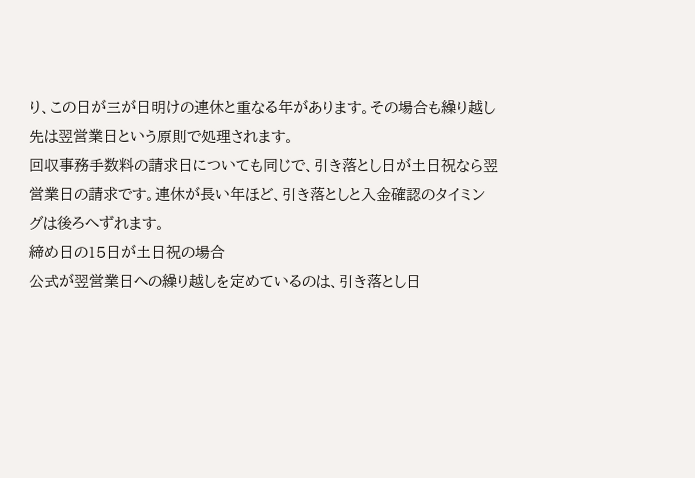り、この日が三が日明けの連休と重なる年があります。その場合も繰り越し先は翌営業日という原則で処理されます。
回収事務手数料の請求日についても同じで、引き落とし日が土日祝なら翌営業日の請求です。連休が長い年ほど、引き落としと入金確認のタイミングは後ろへずれます。
締め日の15日が土日祝の場合
公式が翌営業日への繰り越しを定めているのは、引き落とし日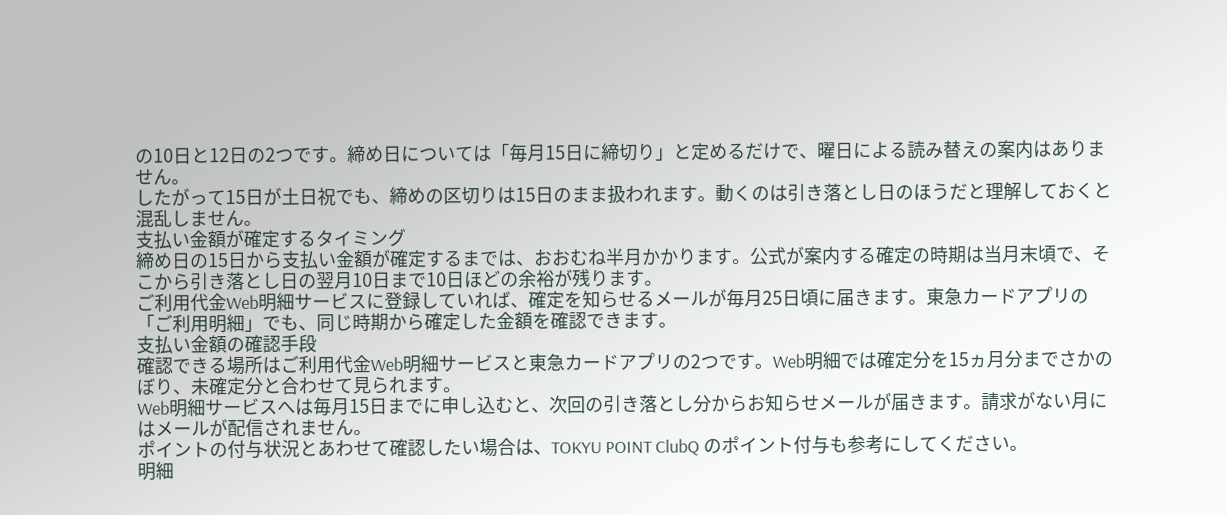の10日と12日の2つです。締め日については「毎月15日に締切り」と定めるだけで、曜日による読み替えの案内はありません。
したがって15日が土日祝でも、締めの区切りは15日のまま扱われます。動くのは引き落とし日のほうだと理解しておくと混乱しません。
支払い金額が確定するタイミング
締め日の15日から支払い金額が確定するまでは、おおむね半月かかります。公式が案内する確定の時期は当月末頃で、そこから引き落とし日の翌月10日まで10日ほどの余裕が残ります。
ご利用代金Web明細サービスに登録していれば、確定を知らせるメールが毎月25日頃に届きます。東急カードアプリの「ご利用明細」でも、同じ時期から確定した金額を確認できます。
支払い金額の確認手段
確認できる場所はご利用代金Web明細サービスと東急カードアプリの2つです。Web明細では確定分を15ヵ月分までさかのぼり、未確定分と合わせて見られます。
Web明細サービスへは毎月15日までに申し込むと、次回の引き落とし分からお知らせメールが届きます。請求がない月にはメールが配信されません。
ポイントの付与状況とあわせて確認したい場合は、TOKYU POINT ClubQ のポイント付与も参考にしてください。
明細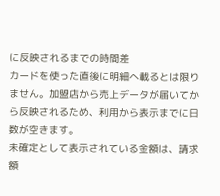に反映されるまでの時間差
カードを使った直後に明細へ載るとは限りません。加盟店から売上データが届いてから反映されるため、利用から表示までに日数が空きます。
未確定として表示されている金額は、請求額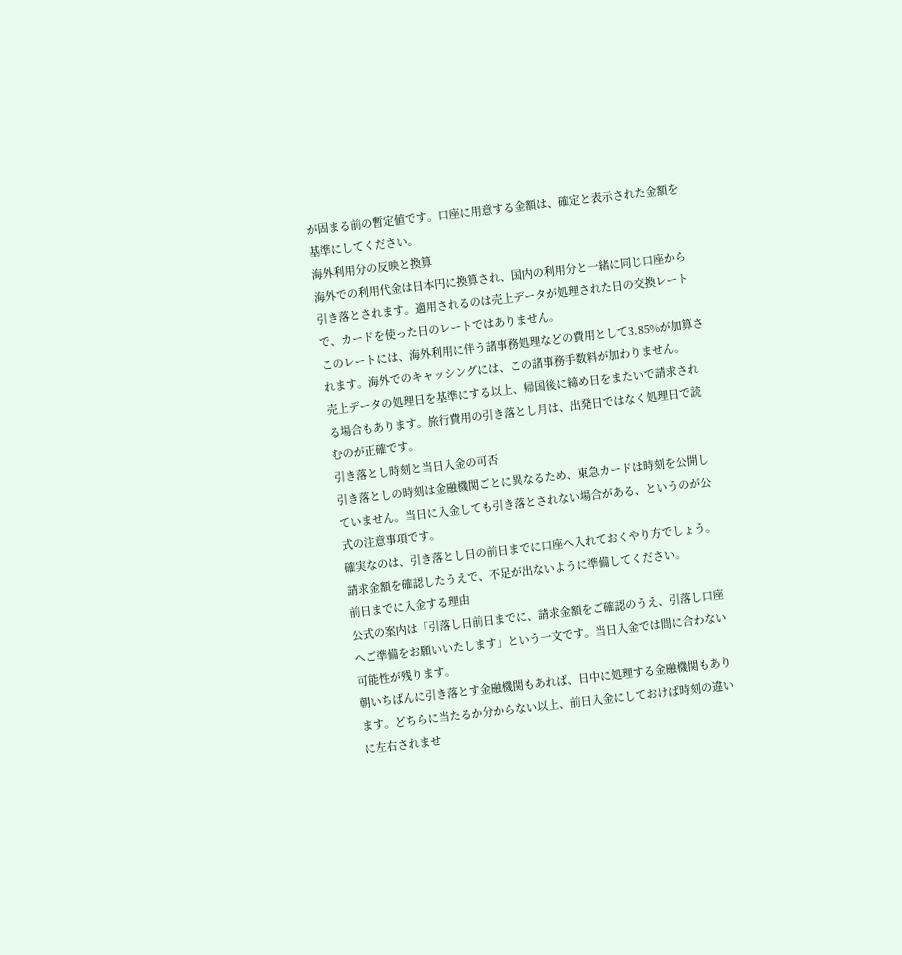が固まる前の暫定値です。口座に用意する金額は、確定と表示された金額を基準にしてください。
海外利用分の反映と換算
海外での利用代金は日本円に換算され、国内の利用分と一緒に同じ口座から引き落とされます。適用されるのは売上データが処理された日の交換レートで、カードを使った日のレートではありません。
このレートには、海外利用に伴う諸事務処理などの費用として3.85%が加算されます。海外でのキャッシングには、この諸事務手数料が加わりません。
売上データの処理日を基準にする以上、帰国後に締め日をまたいで請求される場合もあります。旅行費用の引き落とし月は、出発日ではなく処理日で読むのが正確です。
引き落とし時刻と当日入金の可否
引き落としの時刻は金融機関ごとに異なるため、東急カードは時刻を公開していません。当日に入金しても引き落とされない場合がある、というのが公式の注意事項です。
確実なのは、引き落とし日の前日までに口座へ入れておくやり方でしょう。請求金額を確認したうえで、不足が出ないように準備してください。
前日までに入金する理由
公式の案内は「引落し日前日までに、請求金額をご確認のうえ、引落し口座へご準備をお願いいたします」という一文です。当日入金では間に合わない可能性が残ります。
朝いちばんに引き落とす金融機関もあれば、日中に処理する金融機関もあります。どちらに当たるか分からない以上、前日入金にしておけば時刻の違いに左右されませ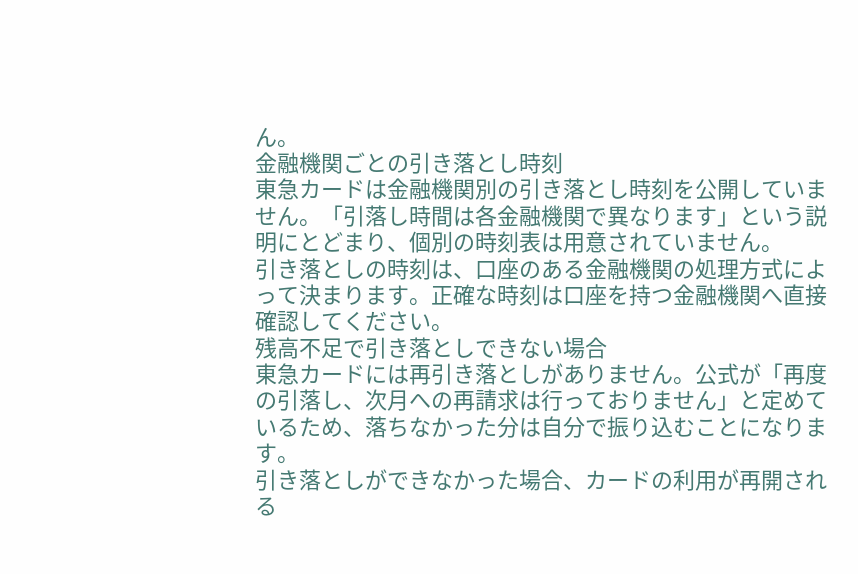ん。
金融機関ごとの引き落とし時刻
東急カードは金融機関別の引き落とし時刻を公開していません。「引落し時間は各金融機関で異なります」という説明にとどまり、個別の時刻表は用意されていません。
引き落としの時刻は、口座のある金融機関の処理方式によって決まります。正確な時刻は口座を持つ金融機関へ直接確認してください。
残高不足で引き落としできない場合
東急カードには再引き落としがありません。公式が「再度の引落し、次月への再請求は行っておりません」と定めているため、落ちなかった分は自分で振り込むことになります。
引き落としができなかった場合、カードの利用が再開される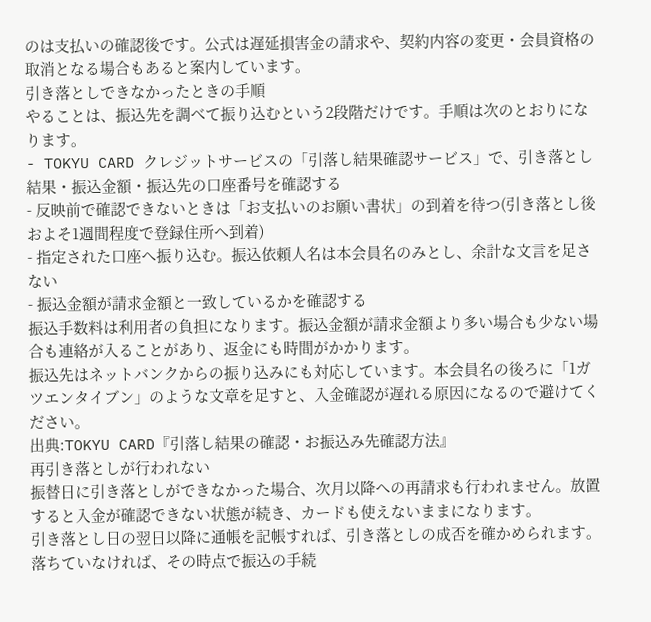のは支払いの確認後です。公式は遅延損害金の請求や、契約内容の変更・会員資格の取消となる場合もあると案内しています。
引き落としできなかったときの手順
やることは、振込先を調べて振り込むという2段階だけです。手順は次のとおりになります。
- TOKYU CARD クレジットサービスの「引落し結果確認サービス」で、引き落とし結果・振込金額・振込先の口座番号を確認する
- 反映前で確認できないときは「お支払いのお願い書状」の到着を待つ(引き落とし後およそ1週間程度で登録住所へ到着)
- 指定された口座へ振り込む。振込依頼人名は本会員名のみとし、余計な文言を足さない
- 振込金額が請求金額と一致しているかを確認する
振込手数料は利用者の負担になります。振込金額が請求金額より多い場合も少ない場合も連絡が入ることがあり、返金にも時間がかかります。
振込先はネットバンクからの振り込みにも対応しています。本会員名の後ろに「1ガツエンタイブン」のような文章を足すと、入金確認が遅れる原因になるので避けてください。
出典:TOKYU CARD『引落し結果の確認・お振込み先確認方法』
再引き落としが行われない
振替日に引き落としができなかった場合、次月以降への再請求も行われません。放置すると入金が確認できない状態が続き、カードも使えないままになります。
引き落とし日の翌日以降に通帳を記帳すれば、引き落としの成否を確かめられます。落ちていなければ、その時点で振込の手続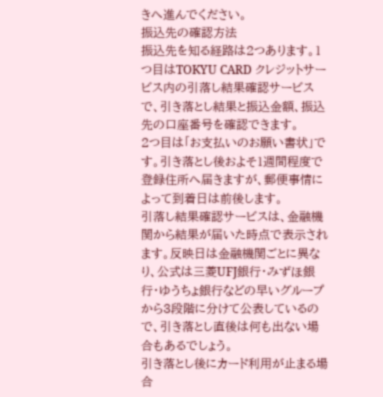きへ進んでください。
振込先の確認方法
振込先を知る経路は2つあります。1つ目はTOKYU CARD クレジットサービス内の引落し結果確認サービスで、引き落とし結果と振込金額、振込先の口座番号を確認できます。
2つ目は「お支払いのお願い書状」です。引き落とし後およそ1週間程度で登録住所へ届きますが、郵便事情によって到着日は前後します。
引落し結果確認サービスは、金融機関から結果が届いた時点で表示されます。反映日は金融機関ごとに異なり、公式は三菱UFJ銀行・みずほ銀行・ゆうちょ銀行などの早いグループから3段階に分けて公表しているので、引き落とし直後は何も出ない場合もあるでしょう。
引き落とし後にカード利用が止まる場合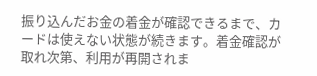振り込んだお金の着金が確認できるまで、カードは使えない状態が続きます。着金確認が取れ次第、利用が再開されま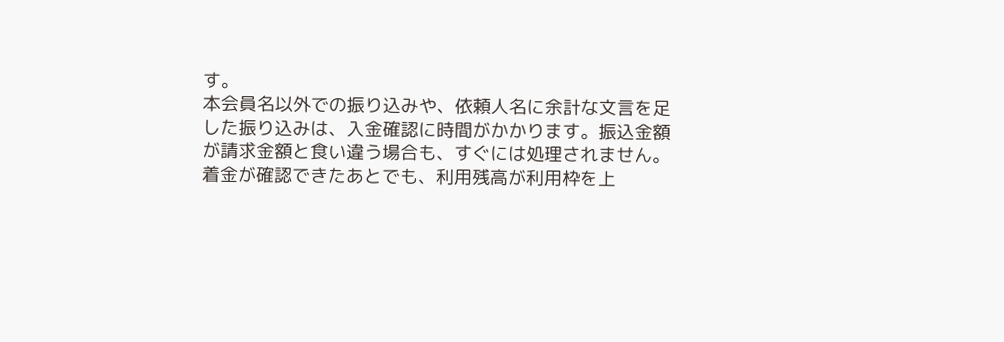す。
本会員名以外での振り込みや、依頼人名に余計な文言を足した振り込みは、入金確認に時間がかかります。振込金額が請求金額と食い違う場合も、すぐには処理されません。
着金が確認できたあとでも、利用残高が利用枠を上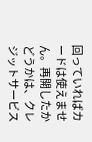回っていればカードは使えません。再開したかどうかは、クレジットサービス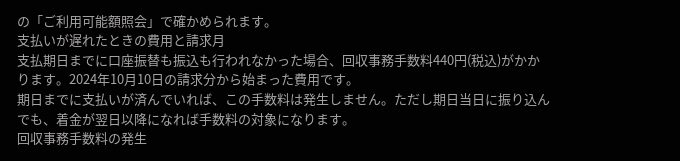の「ご利用可能額照会」で確かめられます。
支払いが遅れたときの費用と請求月
支払期日までに口座振替も振込も行われなかった場合、回収事務手数料440円(税込)がかかります。2024年10月10日の請求分から始まった費用です。
期日までに支払いが済んでいれば、この手数料は発生しません。ただし期日当日に振り込んでも、着金が翌日以降になれば手数料の対象になります。
回収事務手数料の発生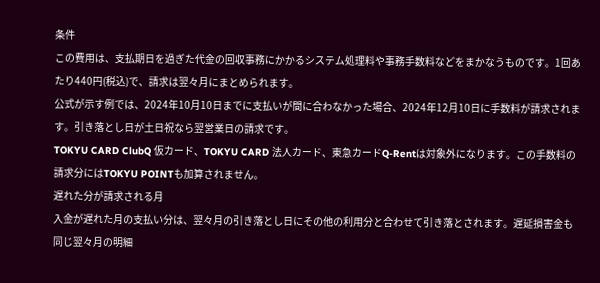条件
この費用は、支払期日を過ぎた代金の回収事務にかかるシステム処理料や事務手数料などをまかなうものです。1回あたり440円(税込)で、請求は翌々月にまとめられます。
公式が示す例では、2024年10月10日までに支払いが間に合わなかった場合、2024年12月10日に手数料が請求されます。引き落とし日が土日祝なら翌営業日の請求です。
TOKYU CARD ClubQ 仮カード、TOKYU CARD 法人カード、東急カードQ-Rentは対象外になります。この手数料の請求分にはTOKYU POINTも加算されません。
遅れた分が請求される月
入金が遅れた月の支払い分は、翌々月の引き落とし日にその他の利用分と合わせて引き落とされます。遅延損害金も同じ翌々月の明細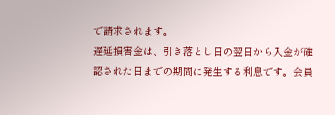で請求されます。
遅延損害金は、引き落とし日の翌日から入金が確認された日までの期間に発生する利息です。会員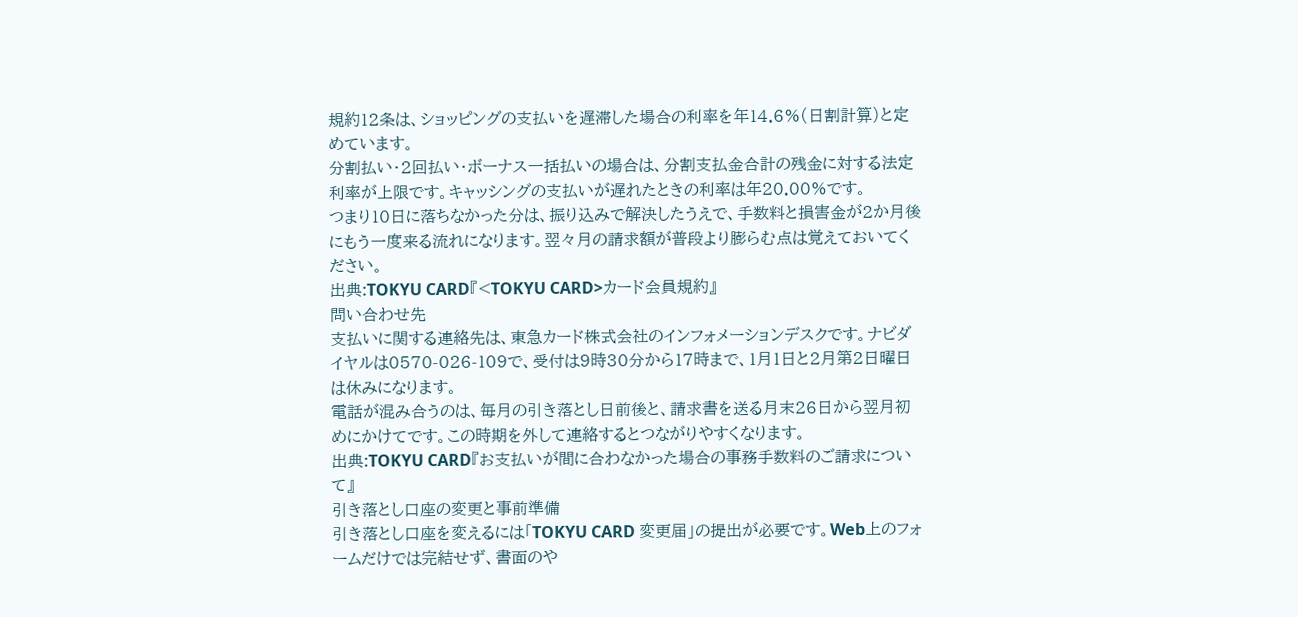規約12条は、ショッピングの支払いを遅滞した場合の利率を年14.6%(日割計算)と定めています。
分割払い・2回払い・ボーナス一括払いの場合は、分割支払金合計の残金に対する法定利率が上限です。キャッシングの支払いが遅れたときの利率は年20.00%です。
つまり10日に落ちなかった分は、振り込みで解決したうえで、手数料と損害金が2か月後にもう一度来る流れになります。翌々月の請求額が普段より膨らむ点は覚えておいてください。
出典:TOKYU CARD『<TOKYU CARD>カード会員規約』
問い合わせ先
支払いに関する連絡先は、東急カード株式会社のインフォメーションデスクです。ナビダイヤルは0570-026-109で、受付は9時30分から17時まで、1月1日と2月第2日曜日は休みになります。
電話が混み合うのは、毎月の引き落とし日前後と、請求書を送る月末26日から翌月初めにかけてです。この時期を外して連絡するとつながりやすくなります。
出典:TOKYU CARD『お支払いが間に合わなかった場合の事務手数料のご請求について』
引き落とし口座の変更と事前準備
引き落とし口座を変えるには「TOKYU CARD 変更届」の提出が必要です。Web上のフォームだけでは完結せず、書面のや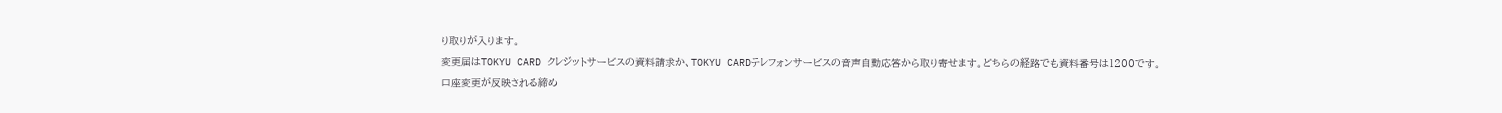り取りが入ります。
変更届はTOKYU CARD クレジットサービスの資料請求か、TOKYU CARDテレフォンサービスの音声自動応答から取り寄せます。どちらの経路でも資料番号は1200です。
口座変更が反映される締め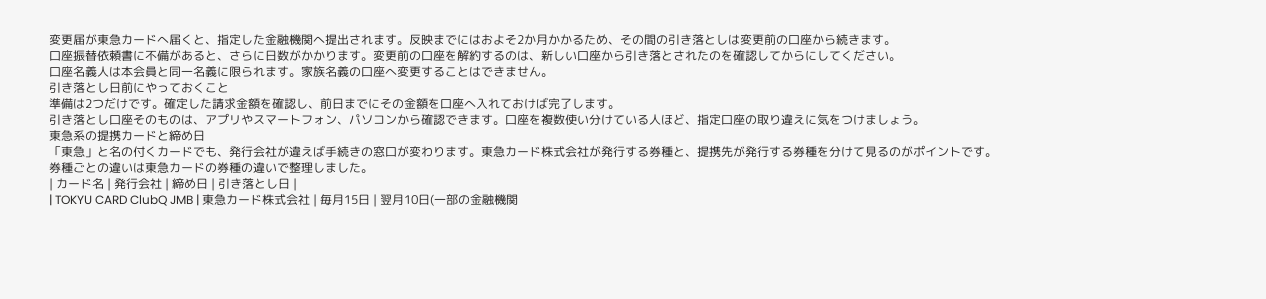変更届が東急カードへ届くと、指定した金融機関へ提出されます。反映までにはおよそ2か月かかるため、その間の引き落としは変更前の口座から続きます。
口座振替依頼書に不備があると、さらに日数がかかります。変更前の口座を解約するのは、新しい口座から引き落とされたのを確認してからにしてください。
口座名義人は本会員と同一名義に限られます。家族名義の口座へ変更することはできません。
引き落とし日前にやっておくこと
準備は2つだけです。確定した請求金額を確認し、前日までにその金額を口座へ入れておけば完了します。
引き落とし口座そのものは、アプリやスマートフォン、パソコンから確認できます。口座を複数使い分けている人ほど、指定口座の取り違えに気をつけましょう。
東急系の提携カードと締め日
「東急」と名の付くカードでも、発行会社が違えば手続きの窓口が変わります。東急カード株式会社が発行する券種と、提携先が発行する券種を分けて見るのがポイントです。
券種ごとの違いは東急カードの券種の違いで整理しました。
| カード名 | 発行会社 | 締め日 | 引き落とし日 |
| TOKYU CARD ClubQ JMB | 東急カード株式会社 | 毎月15日 | 翌月10日(一部の金融機関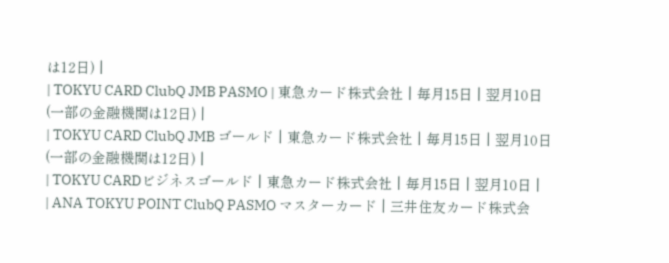は12日) |
| TOKYU CARD ClubQ JMB PASMO | 東急カード株式会社 | 毎月15日 | 翌月10日(一部の金融機関は12日) |
| TOKYU CARD ClubQ JMB ゴールド | 東急カード株式会社 | 毎月15日 | 翌月10日(一部の金融機関は12日) |
| TOKYU CARDビジネスゴールド | 東急カード株式会社 | 毎月15日 | 翌月10日 |
| ANA TOKYU POINT ClubQ PASMO マスターカード | 三井住友カード株式会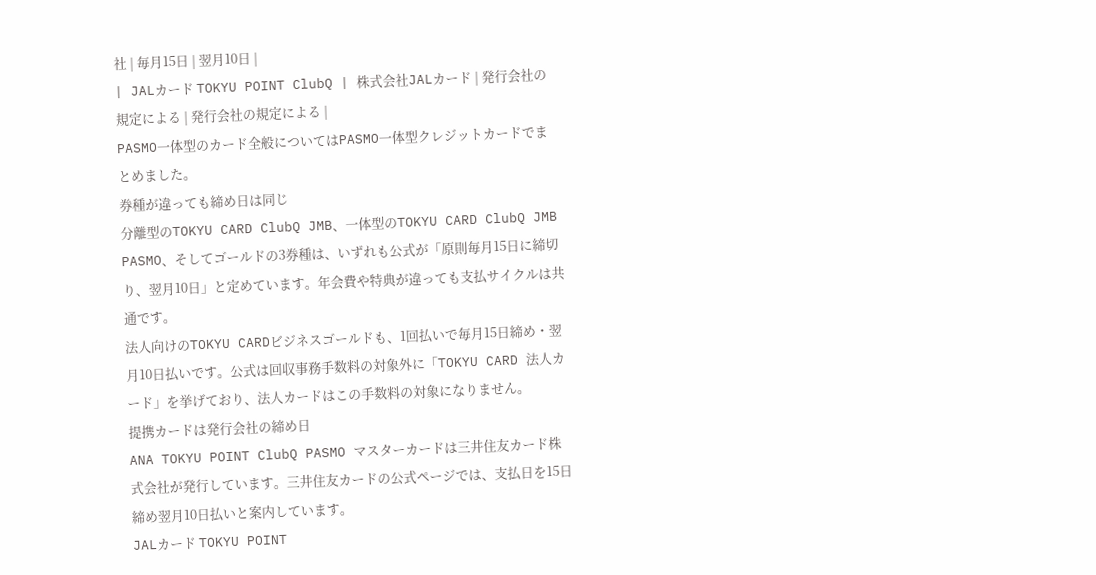社 | 毎月15日 | 翌月10日 |
| JALカード TOKYU POINT ClubQ | 株式会社JALカード | 発行会社の規定による | 発行会社の規定による |
PASMO一体型のカード全般についてはPASMO一体型クレジットカードでまとめました。
券種が違っても締め日は同じ
分離型のTOKYU CARD ClubQ JMB、一体型のTOKYU CARD ClubQ JMB PASMO、そしてゴールドの3券種は、いずれも公式が「原則毎月15日に締切り、翌月10日」と定めています。年会費や特典が違っても支払サイクルは共通です。
法人向けのTOKYU CARDビジネスゴールドも、1回払いで毎月15日締め・翌月10日払いです。公式は回収事務手数料の対象外に「TOKYU CARD 法人カード」を挙げており、法人カードはこの手数料の対象になりません。
提携カードは発行会社の締め日
ANA TOKYU POINT ClubQ PASMO マスターカードは三井住友カード株式会社が発行しています。三井住友カードの公式ページでは、支払日を15日締め翌月10日払いと案内しています。
JALカード TOKYU POINT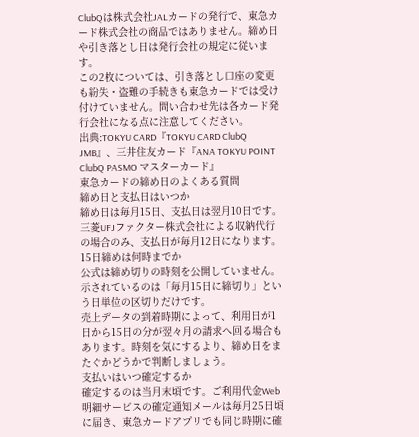ClubQは株式会社JALカードの発行で、東急カード株式会社の商品ではありません。締め日や引き落とし日は発行会社の規定に従います。
この2枚については、引き落とし口座の変更も紛失・盗難の手続きも東急カードでは受け付けていません。問い合わせ先は各カード発行会社になる点に注意してください。
出典:TOKYU CARD『TOKYU CARD ClubQ JMB』、三井住友カード『ANA TOKYU POINT ClubQ PASMO マスターカード』
東急カードの締め日のよくある質問
締め日と支払日はいつか
締め日は毎月15日、支払日は翌月10日です。三菱UFJファクター株式会社による収納代行の場合のみ、支払日が毎月12日になります。
15日締めは何時までか
公式は締め切りの時刻を公開していません。示されているのは「毎月15日に締切り」という日単位の区切りだけです。
売上データの到着時期によって、利用日が1日から15日の分が翌々月の請求へ回る場合もあります。時刻を気にするより、締め日をまたぐかどうかで判断しましょう。
支払いはいつ確定するか
確定するのは当月末頃です。ご利用代金Web明細サービスの確定通知メールは毎月25日頃に届き、東急カードアプリでも同じ時期に確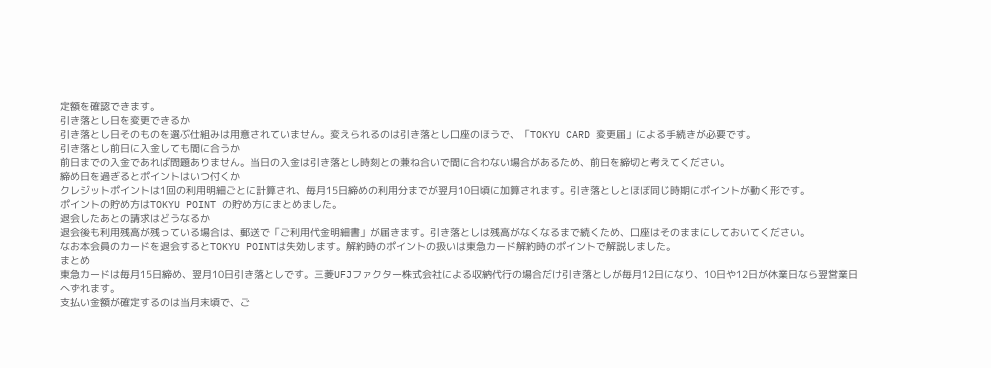定額を確認できます。
引き落とし日を変更できるか
引き落とし日そのものを選ぶ仕組みは用意されていません。変えられるのは引き落とし口座のほうで、「TOKYU CARD 変更届」による手続きが必要です。
引き落とし前日に入金しても間に合うか
前日までの入金であれば問題ありません。当日の入金は引き落とし時刻との兼ね合いで間に合わない場合があるため、前日を締切と考えてください。
締め日を過ぎるとポイントはいつ付くか
クレジットポイントは1回の利用明細ごとに計算され、毎月15日締めの利用分までが翌月10日頃に加算されます。引き落としとほぼ同じ時期にポイントが動く形です。
ポイントの貯め方はTOKYU POINT の貯め方にまとめました。
退会したあとの請求はどうなるか
退会後も利用残高が残っている場合は、郵送で「ご利用代金明細書」が届きます。引き落としは残高がなくなるまで続くため、口座はそのままにしておいてください。
なお本会員のカードを退会するとTOKYU POINTは失効します。解約時のポイントの扱いは東急カード解約時のポイントで解説しました。
まとめ
東急カードは毎月15日締め、翌月10日引き落としです。三菱UFJファクター株式会社による収納代行の場合だけ引き落としが毎月12日になり、10日や12日が休業日なら翌営業日へずれます。
支払い金額が確定するのは当月末頃で、ご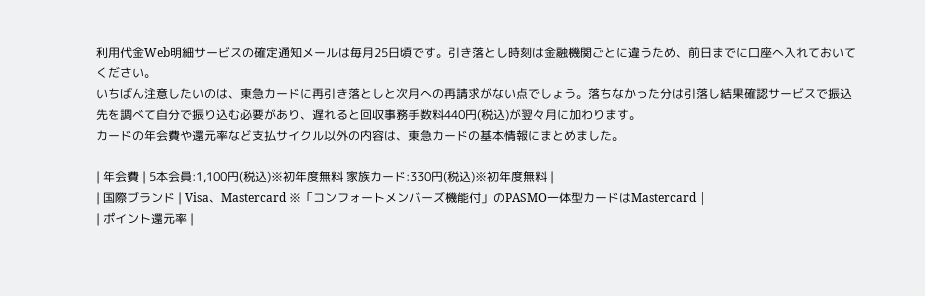利用代金Web明細サービスの確定通知メールは毎月25日頃です。引き落とし時刻は金融機関ごとに違うため、前日までに口座へ入れておいてください。
いちばん注意したいのは、東急カードに再引き落としと次月への再請求がない点でしょう。落ちなかった分は引落し結果確認サービスで振込先を調べて自分で振り込む必要があり、遅れると回収事務手数料440円(税込)が翌々月に加わります。
カードの年会費や還元率など支払サイクル以外の内容は、東急カードの基本情報にまとめました。

| 年会費 | 5本会員:1,100円(税込)※初年度無料 家族カード:330円(税込)※初年度無料 |
| 国際ブランド | Visa、Mastercard ※「コンフォートメンバーズ機能付」のPASMO一体型カードはMastercard |
| ポイント還元率 |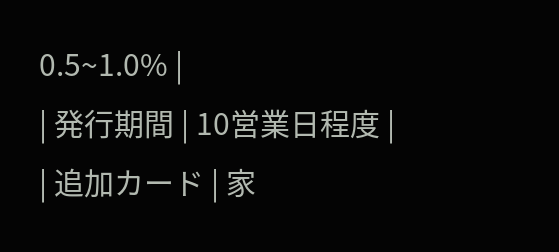0.5~1.0% |
| 発行期間 | 10営業日程度 |
| 追加カード | 家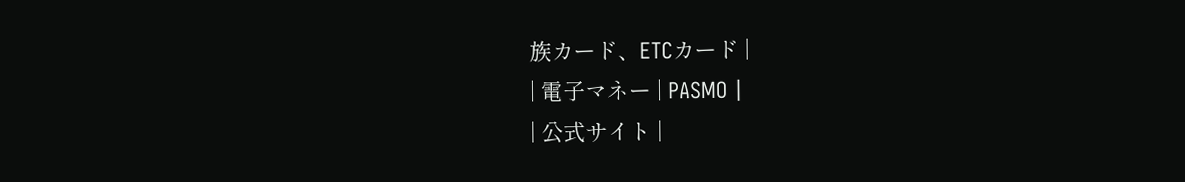族カード、ETCカード |
| 電子マネー | PASMO |
| 公式サイト |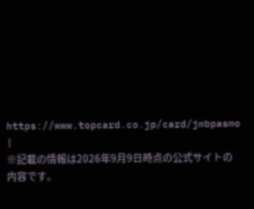https://www.topcard.co.jp/card/jmbpasmo |
※記載の情報は2026年9月9日時点の公式サイトの内容です。